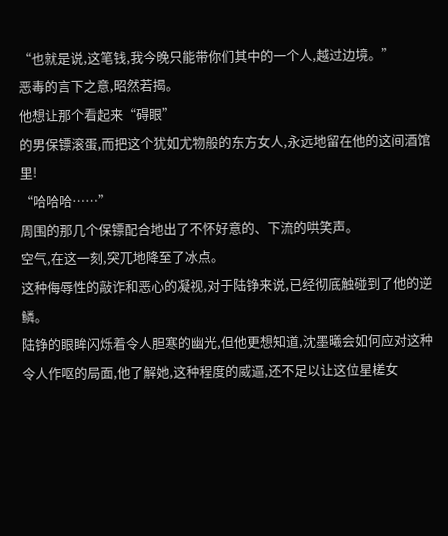“也就是说,这笔钱,我今晚只能带你们其中的一个人,越过边境。”
恶毒的言下之意,昭然若揭。
他想让那个看起来“碍眼”
的男保镖滚蛋,而把这个犹如尤物般的东方女人,永远地留在他的这间酒馆里!
“哈哈哈……”
周围的那几个保镖配合地出了不怀好意的、下流的哄笑声。
空气,在这一刻,突兀地降至了冰点。
这种侮辱性的敲诈和恶心的凝视,对于陆铮来说,已经彻底触碰到了他的逆鳞。
陆铮的眼眸闪烁着令人胆寒的幽光,但他更想知道,沈墨曦会如何应对这种令人作呕的局面,他了解她,这种程度的威逼,还不足以让这位星槎女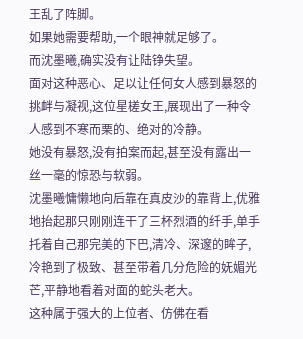王乱了阵脚。
如果她需要帮助,一个眼神就足够了。
而沈墨曦,确实没有让陆铮失望。
面对这种恶心、足以让任何女人感到暴怒的挑衅与凝视,这位星槎女王,展现出了一种令人感到不寒而栗的、绝对的冷静。
她没有暴怒,没有拍案而起,甚至没有露出一丝一毫的惊恐与软弱。
沈墨曦慵懒地向后靠在真皮沙的靠背上,优雅地抬起那只刚刚连干了三杯烈酒的纤手,单手托着自己那完美的下巴,清冷、深邃的眸子,冷艳到了极致、甚至带着几分危险的妩媚光芒,平静地看着对面的蛇头老大。
这种属于强大的上位者、仿佛在看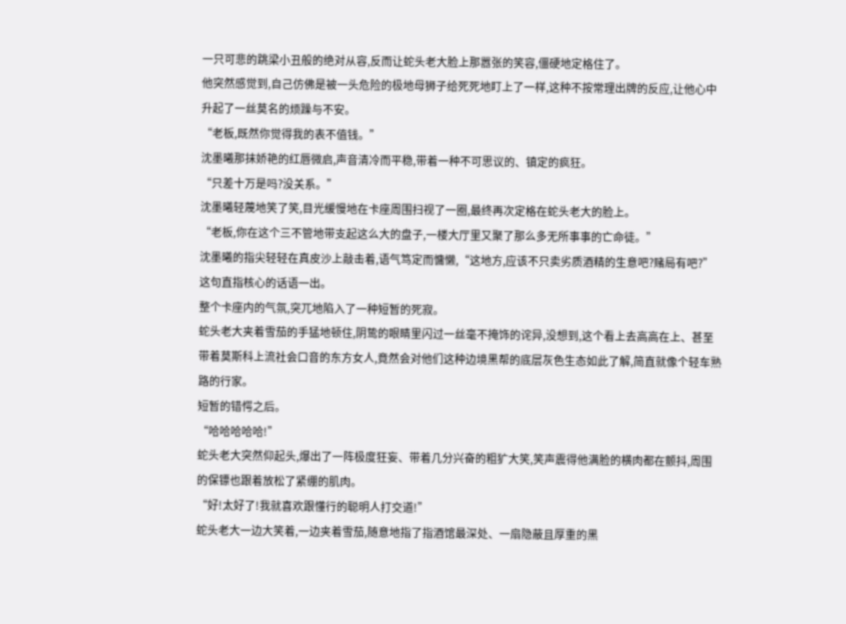一只可悲的跳梁小丑般的绝对从容,反而让蛇头老大脸上那嚣张的笑容,僵硬地定格住了。
他突然感觉到,自己仿佛是被一头危险的极地母狮子给死死地盯上了一样,这种不按常理出牌的反应,让他心中升起了一丝莫名的烦躁与不安。
“老板,既然你觉得我的表不值钱。”
沈墨曦那抹娇艳的红唇微启,声音清冷而平稳,带着一种不可思议的、镇定的疯狂。
“只差十万是吗?没关系。”
沈墨曦轻蔑地笑了笑,目光缓慢地在卡座周围扫视了一圈,最终再次定格在蛇头老大的脸上。
“老板,你在这个三不管地带支起这么大的盘子,一楼大厅里又聚了那么多无所事事的亡命徒。”
沈墨曦的指尖轻轻在真皮沙上敲击着,语气笃定而慵懒,“这地方,应该不只卖劣质酒精的生意吧?赌局有吧?”
这句直指核心的话语一出。
整个卡座内的气氛,突兀地陷入了一种短暂的死寂。
蛇头老大夹着雪茄的手猛地顿住,阴鸷的眼睛里闪过一丝毫不掩饰的诧异,没想到,这个看上去高高在上、甚至带着莫斯科上流社会口音的东方女人,竟然会对他们这种边境黑帮的底层灰色生态如此了解,简直就像个轻车熟路的行家。
短暂的错愕之后。
“哈哈哈哈哈!”
蛇头老大突然仰起头,爆出了一阵极度狂妄、带着几分兴奋的粗犷大笑,笑声震得他满脸的横肉都在颤抖,周围的保镖也跟着放松了紧绷的肌肉。
“好!太好了!我就喜欢跟懂行的聪明人打交道!”
蛇头老大一边大笑着,一边夹着雪茄,随意地指了指酒馆最深处、一扇隐蔽且厚重的黑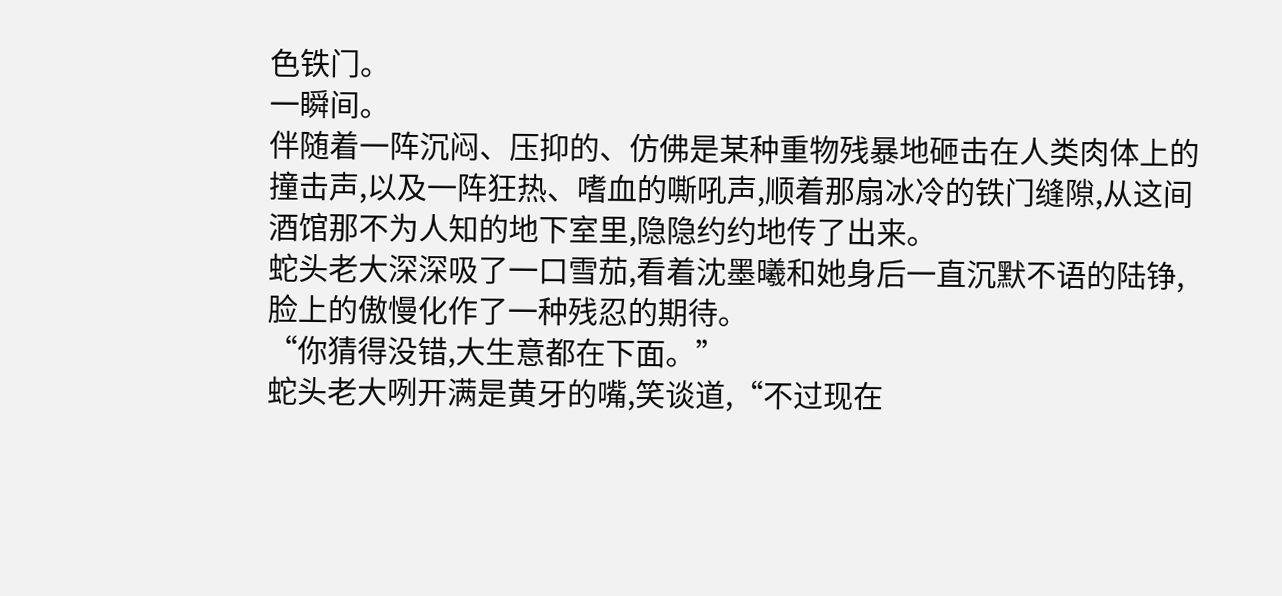色铁门。
一瞬间。
伴随着一阵沉闷、压抑的、仿佛是某种重物残暴地砸击在人类肉体上的撞击声,以及一阵狂热、嗜血的嘶吼声,顺着那扇冰冷的铁门缝隙,从这间酒馆那不为人知的地下室里,隐隐约约地传了出来。
蛇头老大深深吸了一口雪茄,看着沈墨曦和她身后一直沉默不语的陆铮,脸上的傲慢化作了一种残忍的期待。
“你猜得没错,大生意都在下面。”
蛇头老大咧开满是黄牙的嘴,笑谈道,“不过现在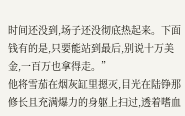时间还没到,场子还没彻底热起来。下面钱有的是,只要能站到最后,别说十万美金,一百万也拿得走。”
他将雪茄在烟灰缸里摁灭,目光在陆铮那修长且充满爆力的身躯上扫过,透着嗜血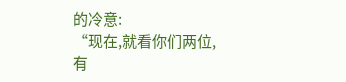的冷意:
“现在,就看你们两位,有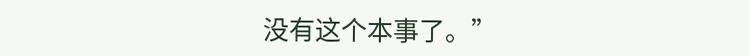没有这个本事了。”